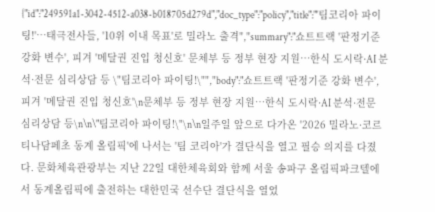{"id":"249591a1-3042-4512-a038-b018705d279d","doc_type":"policy","title":"'팀코리아 파이팅!'…태극전사들, '10위 이내 목표'로 밀라노 출격","summary":"쇼트트랙 '판정기준 강화 변수', 피겨 '메달권 진입 청신호' 문체부 등 정부 현장 지원…한식 도시락·AI 분석·전문 심리상담 등 \"팀코리아 파이팅!\"","body":"쇼트트랙 '판정기준 강화 변수', 피겨 '메달권 진입 청신호'\n문체부 등 정부 현장 지원…한식 도시락·AI 분석·전문 심리상담 등\n\n\"팀코리아 파이팅!\"\n\n일주일 앞으로 다가온 '2026 밀라노·코르티나담페초 동계 올림픽'에 나서는 '팀 코리아'가 결단식을 열고 필승 의지를 다졌다. 문화체육관광부는 지난 22일 대한체육회와 함께 서울 송파구 올림픽파크텔에서 동계올림픽에 출전하는 대한민국 선수단 결단식을 열었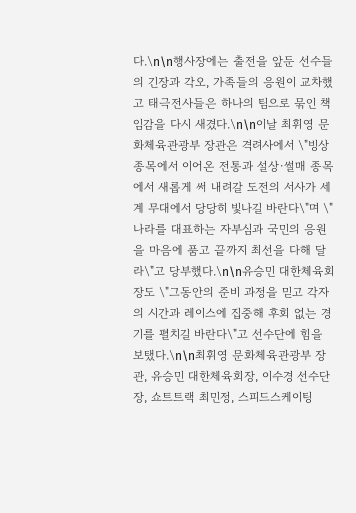다.\n\n행사장에는 출전을 앞둔 선수들의 긴장과 각오, 가족들의 응원이 교차했고 태극전사들은 하나의 팀으로 묶인 책임감을 다시 새겼다.\n\n이날 최휘영 문화체육관광부 장관은 격려사에서 \"빙상 종목에서 이어온 전통과 설상·썰매 종목에서 새롭게 써 내려갈 도전의 서사가 세계 무대에서 당당히 빛나길 바란다\"며 \"나라를 대표하는 자부심과 국민의 응원을 마음에 품고 끝까지 최선을 다해 달라\"고 당부했다.\n\n유승민 대한체육회장도 \"그동안의 준비 과정을 믿고 각자의 시간과 레이스에 집중해 후회 없는 경기를 펼치길 바란다\"고 선수단에 힘을 보탰다.\n\n최휘영 문화체육관광부 장관, 유승민 대한체육회장, 이수경 선수단장, 쇼트트랙 최민정, 스피드스케이팅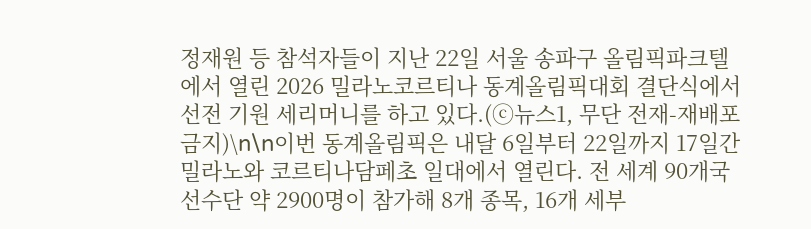정재원 등 참석자들이 지난 22일 서울 송파구 올림픽파크텔에서 열린 2026 밀라노코르티나 동계올림픽대회 결단식에서 선전 기원 세리머니를 하고 있다.(ⓒ뉴스1, 무단 전재-재배포 금지)\n\n이번 동계올림픽은 내달 6일부터 22일까지 17일간 밀라노와 코르티나담페초 일대에서 열린다. 전 세계 90개국 선수단 약 2900명이 참가해 8개 종목, 16개 세부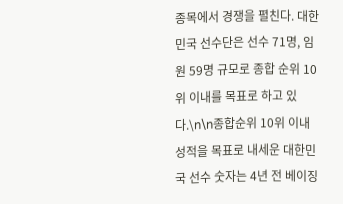종목에서 경쟁을 펼친다. 대한민국 선수단은 선수 71명, 임원 59명 규모로 종합 순위 10위 이내를 목표로 하고 있다.\n\n종합순위 10위 이내 성적을 목표로 내세운 대한민국 선수 숫자는 4년 전 베이징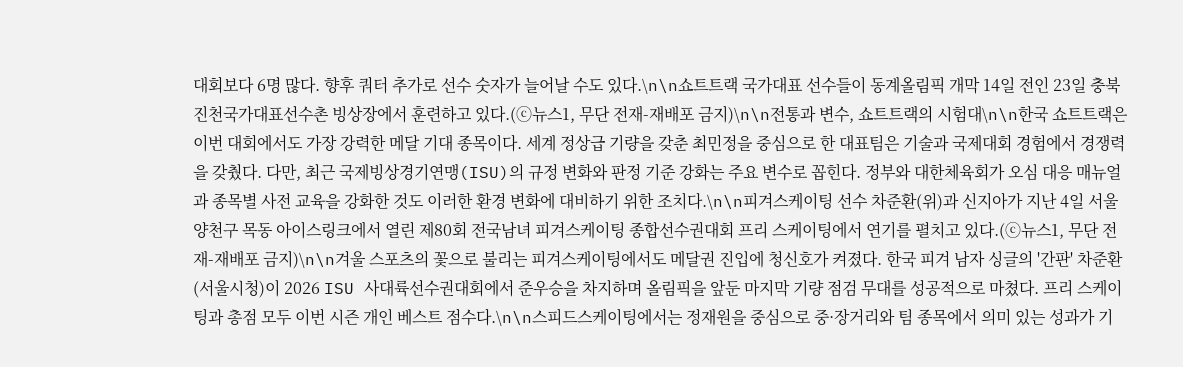대회보다 6명 많다. 향후 쿼터 추가로 선수 숫자가 늘어날 수도 있다.\n\n쇼트트랙 국가대표 선수들이 동계올림픽 개막 14일 전인 23일 충북 진천국가대표선수촌 빙상장에서 훈련하고 있다.(ⓒ뉴스1, 무단 전재-재배포 금지)\n\n전통과 변수, 쇼트트랙의 시험대\n\n한국 쇼트트랙은 이번 대회에서도 가장 강력한 메달 기대 종목이다. 세계 정상급 기량을 갖춘 최민정을 중심으로 한 대표팀은 기술과 국제대회 경험에서 경쟁력을 갖췄다. 다만, 최근 국제빙상경기연맹(ISU)의 규정 변화와 판정 기준 강화는 주요 변수로 꼽힌다. 정부와 대한체육회가 오심 대응 매뉴얼과 종목별 사전 교육을 강화한 것도 이러한 환경 변화에 대비하기 위한 조치다.\n\n피겨스케이팅 선수 차준환(위)과 신지아가 지난 4일 서울 양천구 목동 아이스링크에서 열린 제80회 전국남녀 피겨스케이팅 종합선수권대회 프리 스케이팅에서 연기를 펼치고 있다.(ⓒ뉴스1, 무단 전재-재배포 금지)\n\n겨울 스포츠의 꽃으로 불리는 피겨스케이팅에서도 메달권 진입에 청신호가 켜졌다. 한국 피겨 남자 싱글의 '간판' 차준환(서울시청)이 2026 ISU 사대륙선수권대회에서 준우승을 차지하며 올림픽을 앞둔 마지막 기량 점검 무대를 성공적으로 마쳤다. 프리 스케이팅과 총점 모두 이번 시즌 개인 베스트 점수다.\n\n스피드스케이팅에서는 정재원을 중심으로 중·장거리와 팀 종목에서 의미 있는 성과가 기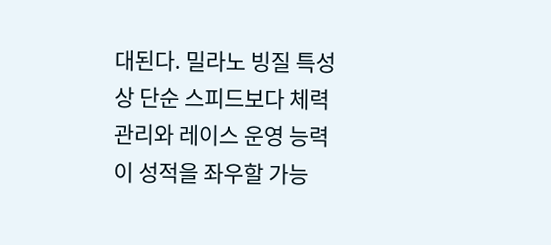대된다. 밀라노 빙질 특성상 단순 스피드보다 체력 관리와 레이스 운영 능력이 성적을 좌우할 가능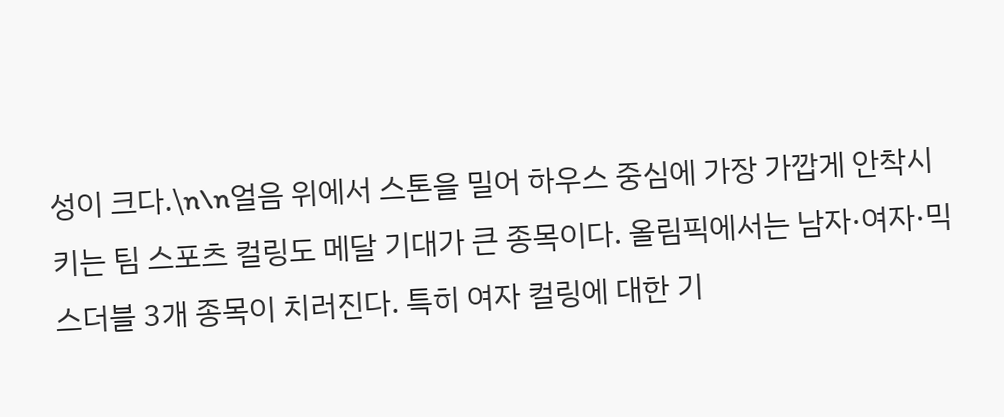성이 크다.\n\n얼음 위에서 스톤을 밀어 하우스 중심에 가장 가깝게 안착시키는 팀 스포츠 컬링도 메달 기대가 큰 종목이다. 올림픽에서는 남자·여자·믹스더블 3개 종목이 치러진다. 특히 여자 컬링에 대한 기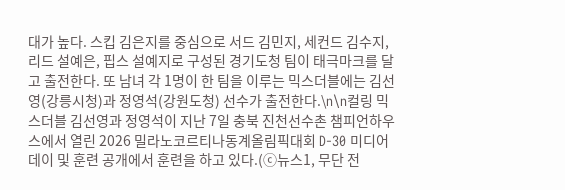대가 높다. 스킵 김은지를 중심으로 서드 김민지, 세컨드 김수지, 리드 설예은, 핍스 설예지로 구성된 경기도청 팀이 태극마크를 달고 출전한다. 또 남녀 각 1명이 한 팀을 이루는 믹스더블에는 김선영(강릉시청)과 정영석(강원도청) 선수가 출전한다.\n\n컬링 믹스더블 김선영과 정영석이 지난 7일 충북 진천선수촌 챔피언하우스에서 열린 2026 밀라노코르티나동계올림픽대회 D-30 미디어데이 및 훈련 공개에서 훈련을 하고 있다.(ⓒ뉴스1, 무단 전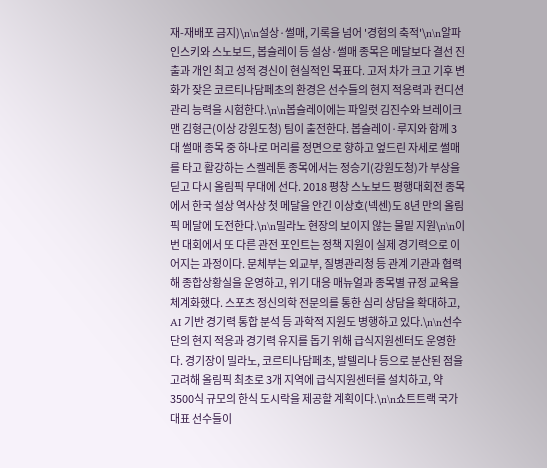재-재배포 금지)\n\n설상·썰매, 기록을 넘어 '경험의 축적'\n\n알파인스키와 스노보드, 봅슬레이 등 설상·썰매 종목은 메달보다 결선 진출과 개인 최고 성적 경신이 현실적인 목표다. 고저 차가 크고 기후 변화가 잦은 코르티나담페초의 환경은 선수들의 현지 적응력과 컨디션 관리 능력을 시험한다.\n\n봅슬레이에는 파일럿 김진수와 브레이크맨 김형근(이상 강원도청) 팀이 출전한다. 봅슬레이·루지와 함께 3대 썰매 종목 중 하나로 머리를 정면으로 향하고 엎드린 자세로 썰매를 타고 활강하는 스켈레톤 종목에서는 정승기(강원도청)가 부상을 딛고 다시 올림픽 무대에 선다. 2018 평창 스노보드 평행대회전 종목에서 한국 설상 역사상 첫 메달을 안긴 이상호(넥센)도 8년 만의 올림픽 메달에 도전한다.\n\n밀라노 현장의 보이지 않는 물밑 지원\n\n이번 대회에서 또 다른 관전 포인트는 정책 지원이 실제 경기력으로 이어지는 과정이다. 문체부는 외교부, 질병관리청 등 관계 기관과 협력해 종합상황실을 운영하고, 위기 대응 매뉴얼과 종목별 규정 교육을 체계화했다. 스포츠 정신의학 전문의를 통한 심리 상담을 확대하고, AI 기반 경기력 통합 분석 등 과학적 지원도 병행하고 있다.\n\n선수단의 현지 적응과 경기력 유지를 돕기 위해 급식지원센터도 운영한다. 경기장이 밀라노, 코르티나담페초, 발텔리나 등으로 분산된 점을 고려해 올림픽 최초로 3개 지역에 급식지원센터를 설치하고, 약 3500식 규모의 한식 도시락을 제공할 계획이다.\n\n쇼트트랙 국가대표 선수들이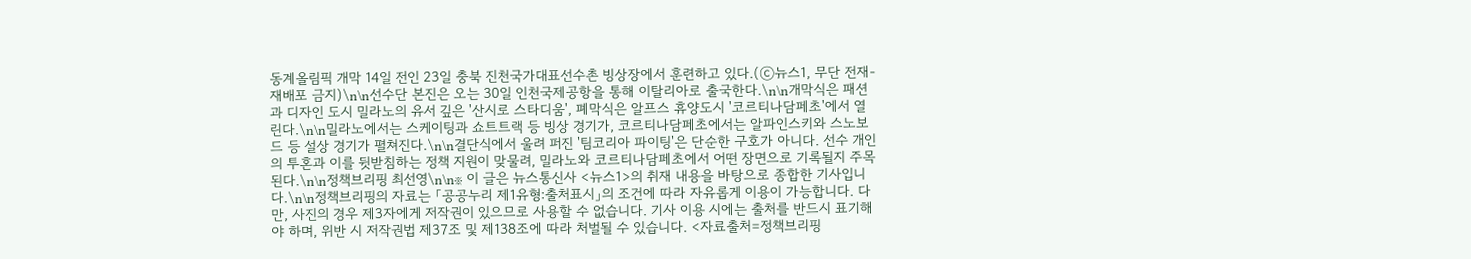동계올림픽 개막 14일 전인 23일 충북 진천국가대표선수촌 빙상장에서 훈련하고 있다.(ⓒ뉴스1, 무단 전재-재배포 금지)\n\n선수단 본진은 오는 30일 인천국제공항을 통해 이탈리아로 출국한다.\n\n개막식은 패션과 디자인 도시 밀라노의 유서 깊은 '산시로 스타디움', 폐막식은 알프스 휴양도시 '코르티나담페초'에서 열린다.\n\n밀라노에서는 스케이팅과 쇼트트랙 등 빙상 경기가, 코르티나담페초에서는 알파인스키와 스노보드 등 설상 경기가 펼쳐진다.\n\n결단식에서 울려 퍼진 '팀코리아 파이팅'은 단순한 구호가 아니다. 선수 개인의 투혼과 이를 뒷받침하는 정책 지원이 맞물려, 밀라노와 코르티나담페초에서 어떤 장면으로 기록될지 주목된다.\n\n정책브리핑 최선영\n\n※ 이 글은 뉴스통신사 <뉴스1>의 취재 내용을 바탕으로 종합한 기사입니다.\n\n정책브리핑의 자료는 「공공누리 제1유형:출처표시」의 조건에 따라 자유롭게 이용이 가능합니다. 다만, 사진의 경우 제3자에게 저작권이 있으므로 사용할 수 없습니다. 기사 이용 시에는 출처를 반드시 표기해야 하며, 위반 시 저작권법 제37조 및 제138조에 따라 처벌될 수 있습니다. <자료출처=정책브리핑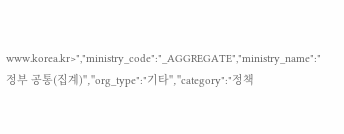www.korea.kr>","ministry_code":"_AGGREGATE","ministry_name":"정부 공통(집계)","org_type":"기타","category":"정책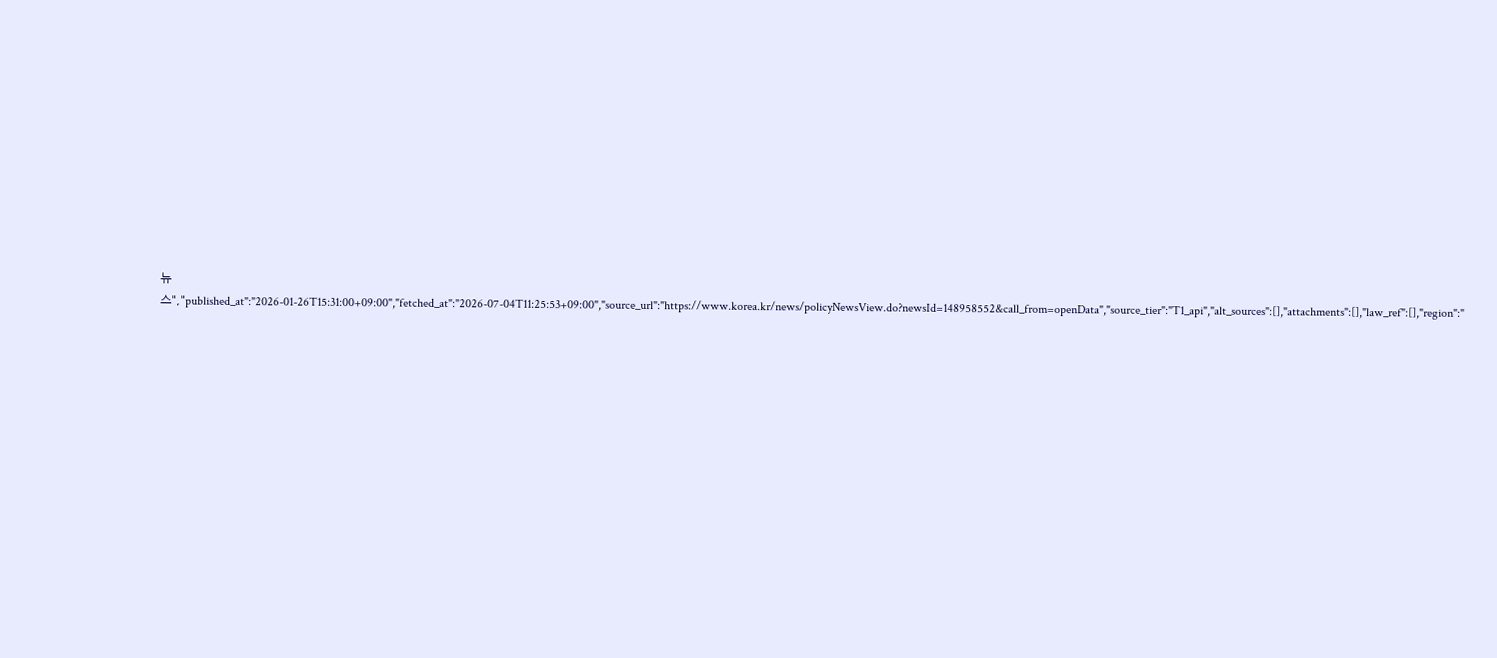뉴스","published_at":"2026-01-26T15:31:00+09:00","fetched_at":"2026-07-04T11:25:53+09:00","source_url":"https://www.korea.kr/news/policyNewsView.do?newsId=148958552&call_from=openData","source_tier":"T1_api","alt_sources":[],"attachments":[],"law_ref":[],"region":"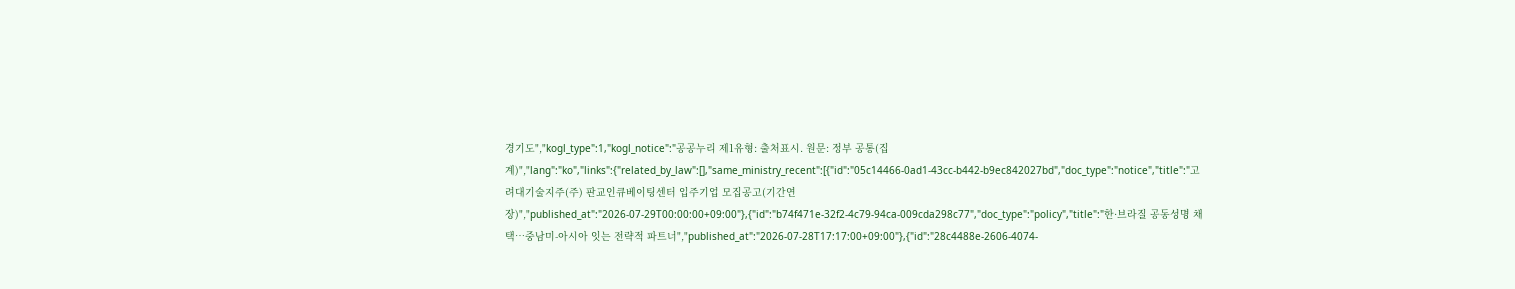경기도","kogl_type":1,"kogl_notice":"공공누리 제1유형: 출처표시. 원문: 정부 공통(집계)","lang":"ko","links":{"related_by_law":[],"same_ministry_recent":[{"id":"05c14466-0ad1-43cc-b442-b9ec842027bd","doc_type":"notice","title":"고려대기술지주(주) 판교인큐베이팅센터 입주기업 모집공고(기간연장)","published_at":"2026-07-29T00:00:00+09:00"},{"id":"b74f471e-32f2-4c79-94ca-009cda298c77","doc_type":"policy","title":"한·브라질 공동성명 채택…중남미-아시아 잇는 전략적 파트너","published_at":"2026-07-28T17:17:00+09:00"},{"id":"28c4488e-2606-4074-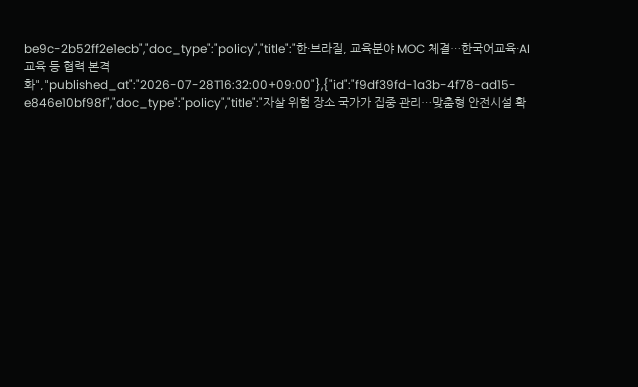be9c-2b52ff2e1ecb","doc_type":"policy","title":"한·브라질, 교육분야 MOC 체결…한국어교육·AI교육 등 협력 본격화","published_at":"2026-07-28T16:32:00+09:00"},{"id":"f9df39fd-1a3b-4f78-ad15-e846e10bf98f","doc_type":"policy","title":"자살 위험 장소 국가가 집중 관리…맞춤형 안전시설 확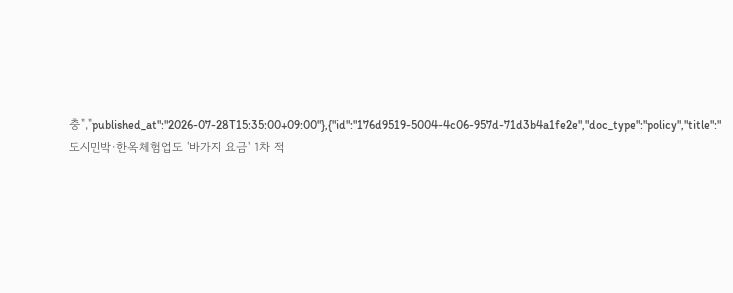충","published_at":"2026-07-28T15:35:00+09:00"},{"id":"176d9519-5004-4c06-957d-71d3b4a1fe2e","doc_type":"policy","title":"도시민박·한옥체험업도 '바가지 요금' 1차 적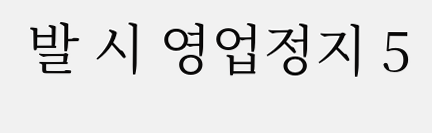발 시 영업정지 5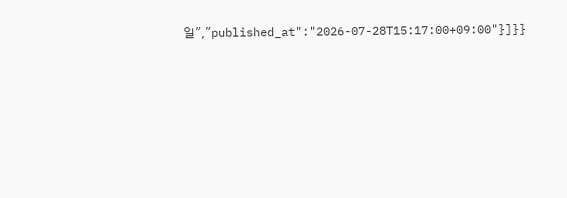일","published_at":"2026-07-28T15:17:00+09:00"}]}}